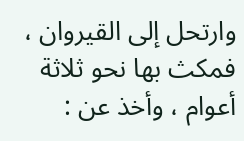وارتحل إلى القيروان ، فمكث بها نحو ثلاثة أعوام ، وأخذ عن :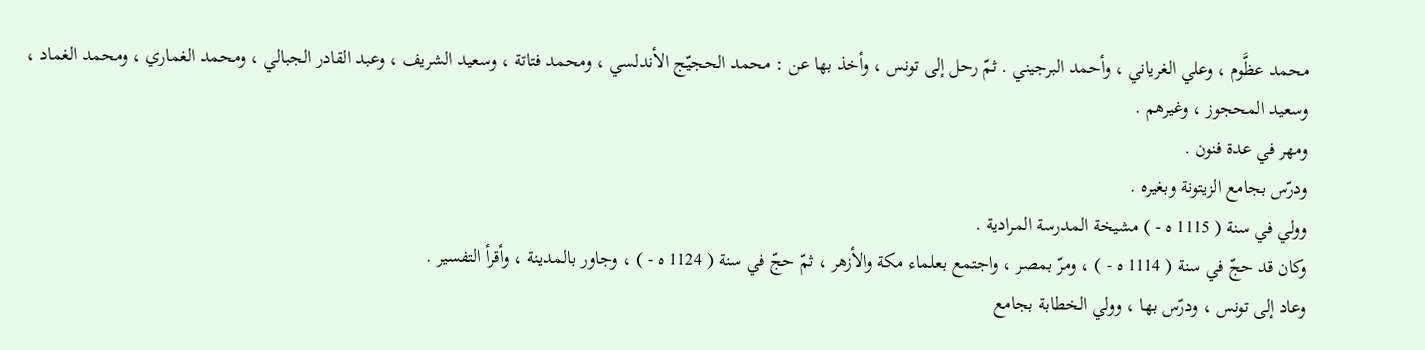محمد عظَّوم ، وعلي الغرياني ، وأحمد البرجيني . ثمّ رحل إلى تونس ، وأخذ بها عن : محمد الحجيّج الأندلسي ، ومحمد فتاتة ، وسعيد الشريف ، وعبد القادر الجبالي ، ومحمد الغماري ، ومحمد الغماد ، وسعيد المحجوز ، وغيرهم .
ومهر في عدة فنون .
ودرّس بجامع الزيتونة وبغيره .
وولي في سنة ( 1115 ه - ) مشيخة المدرسة المرادية .
وكان قد حجّ في سنة ( 1114 ه - ) ، ومرّ بمصر ، واجتمع بعلماء مكة والأزهر ، ثمّ حجّ في سنة ( 1124 ه - ) ، وجاور بالمدينة ، وأقرأ التفسير .
وعاد إلى تونس ، ودرّس بها ، وولي الخطابة بجامع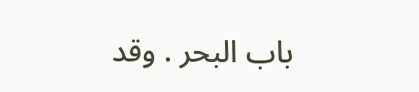باب البحر . وقد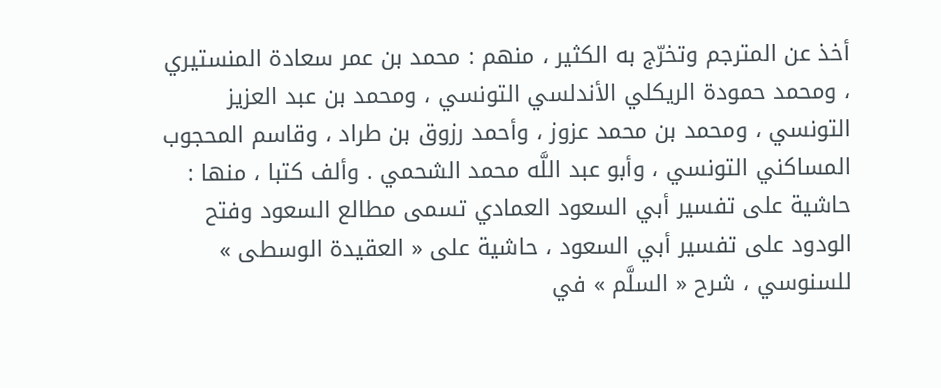أخذ عن المترجم وتخرّج به الكثير ، منهم : محمد بن عمر سعادة المنستيري ، ومحمد حمودة الريكلي الأندلسي التونسي ، ومحمد بن عبد العزيز التونسي ، ومحمد بن محمد عزوز ، وأحمد رزوق بن طراد ، وقاسم المحجوب المساكني التونسي ، وأبو عبد اللَّه محمد الشحمي . وألف كتبا ، منها : حاشية على تفسير أبي السعود العمادي تسمى مطالع السعود وفتح الودود على تفسير أبي السعود ، حاشية على « العقيدة الوسطى » للسنوسي ، شرح « السلَّم » في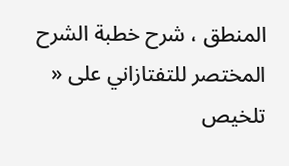المنطق ، شرح خطبة الشرح المختصر للتفتازاني على « تلخيص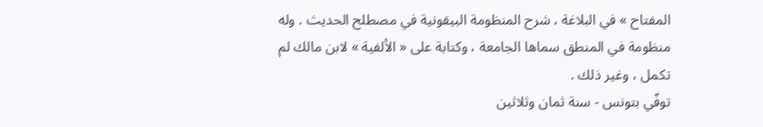المفتاح » في البلاغة ، شرح المنظومة البيقونية في مصطلح الحديث . وله منظومة في المنطق سماها الجامعة ، وكتابة على « الألفية » لابن مالك لم تكمل ، وغير ذلك .
توفّي بتونس - سنة ثمان وثلاثين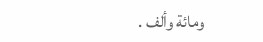ومائة وألف .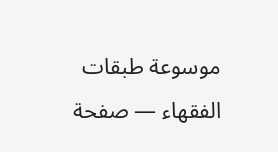موسوعة طبقات الفقهاء — صفحة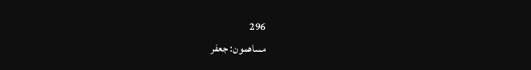296
مساهمون: جعفر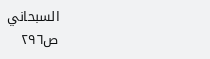السبحاني
ص٢٩٦